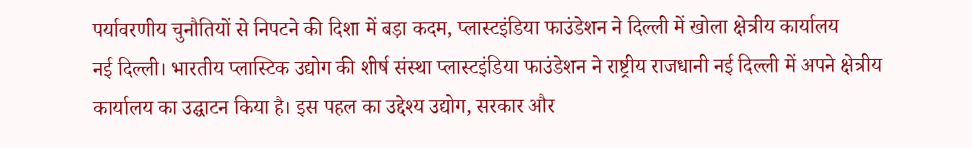पर्यावरणीय चुनौतियों से निपटने की दिशा में बड़ा कदम, प्लास्टइंडिया फाउंडेशन ने दिल्ली में खोला क्षेत्रीय कार्यालय
नई दिल्ली। भारतीय प्लास्टिक उद्योग की शीर्ष संस्था प्लास्टइंडिया फाउंडेशन ने राष्ट्रीय राजधानी नई दिल्ली में अपने क्षेत्रीय कार्यालय का उद्घाटन किया है। इस पहल का उद्देश्य उद्योग, सरकार और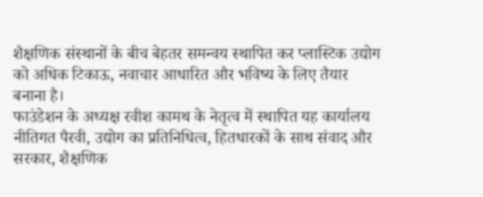शैक्षणिक संस्थानों के बीच बेहतर समन्वय स्थापित कर प्लास्टिक उद्योग को अधिक टिकाऊ, नवाचार आधारित और भविष्य के लिए तैयार बनाना है।
फाउंडेशन के अध्यक्ष रवीश कामथ के नेतृत्व में स्थापित यह कार्यालय नीतिगत पैरवी, उद्योग का प्रतिनिधित्व, हितधारकों के साथ संवाद और सरकार, शैक्षणिक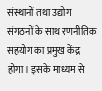संस्थानों तथा उद्योग संगठनों के साथ रणनीतिक सहयोग का प्रमुख केंद्र होगा। इसके माध्यम से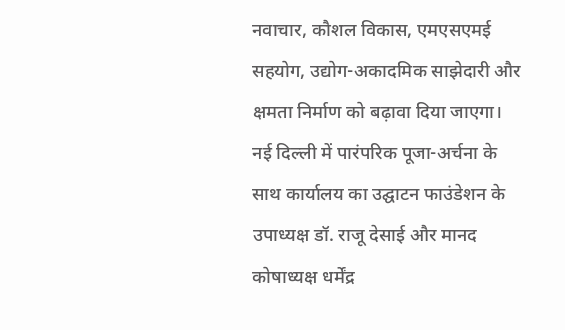नवाचार, कौशल विकास, एमएसएमई सहयोग, उद्योग-अकादमिक साझेदारी और क्षमता निर्माण को बढ़ावा दिया जाएगा।
नई दिल्ली में पारंपरिक पूजा-अर्चना के साथ कार्यालय का उद्घाटन फाउंडेशन के उपाध्यक्ष डॉ. राजू देसाई और मानद कोषाध्यक्ष धर्मेंद्र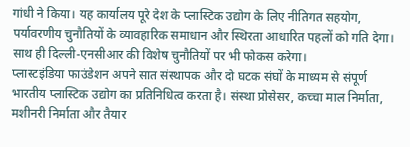गांधी ने किया। यह कार्यालय पूरे देश के प्लास्टिक उद्योग के लिए नीतिगत सहयोग, पर्यावरणीय चुनौतियों के व्यावहारिक समाधान और स्थिरता आधारित पहलों को गति देगा। साथ ही दिल्ली-एनसीआर की विशेष चुनौतियों पर भी फोकस करेगा।
प्लास्टइंडिया फाउंडेशन अपने सात संस्थापक और दो घटक संघों के माध्यम से संपूर्ण भारतीय प्लास्टिक उद्योग का प्रतिनिधित्व करता है। संस्था प्रोसेसर, कच्चा माल निर्माता, मशीनरी निर्माता और तैयार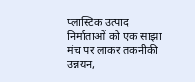प्लास्टिक उत्पाद निर्माताओं को एक साझा मंच पर लाकर तकनीकी उन्नयन,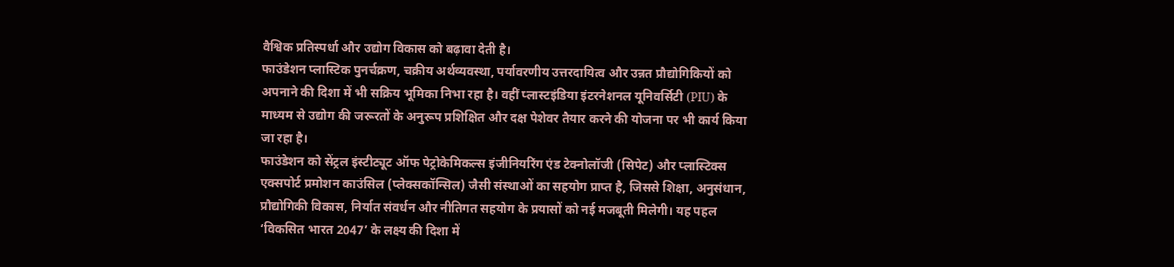वैश्विक प्रतिस्पर्धा और उद्योग विकास को बढ़ावा देती है।
फाउंडेशन प्लास्टिक पुनर्चक्रण, चक्रीय अर्थव्यवस्था, पर्यावरणीय उत्तरदायित्व और उन्नत प्रौद्योगिकियों को अपनाने की दिशा में भी सक्रिय भूमिका निभा रहा है। वहीं प्लास्टइंडिया इंटरनेशनल यूनिवर्सिटी (PIU) के माध्यम से उद्योग की जरूरतों के अनुरूप प्रशिक्षित और दक्ष पेशेवर तैयार करने की योजना पर भी कार्य किया जा रहा है।
फाउंडेशन को सेंट्रल इंस्टीट्यूट ऑफ पेट्रोकेमिकल्स इंजीनियरिंग एंड टेक्नोलॉजी (सिपेट) और प्लास्टिक्स एक्सपोर्ट प्रमोशन काउंसिल (प्लेक्सकॉन्सिल) जैसी संस्थाओं का सहयोग प्राप्त है, जिससे शिक्षा, अनुसंधान, प्रौद्योगिकी विकास, निर्यात संवर्धन और नीतिगत सहयोग के प्रयासों को नई मजबूती मिलेगी। यह पहल ‘विकसित भारत 2047’ के लक्ष्य की दिशा में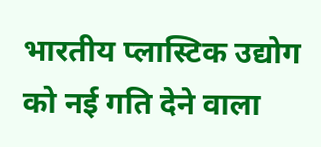भारतीय प्लास्टिक उद्योग को नई गति देने वाला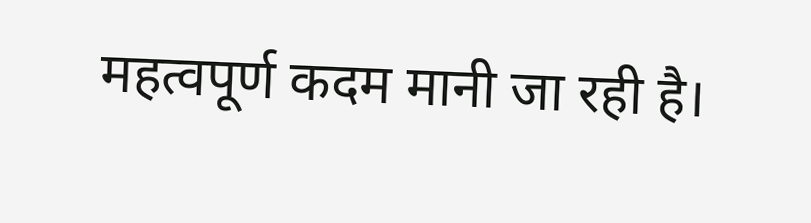महत्वपूर्ण कदम मानी जा रही है।